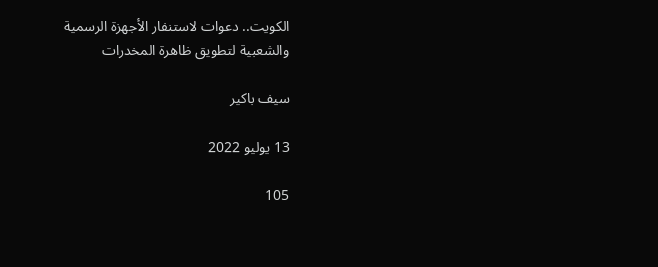الكويت.. دعوات لاستنفار الأجهزة الرسمية والشعبية لتطويق ظاهرة المخدرات

سيف باكير

13 يوليو 2022

105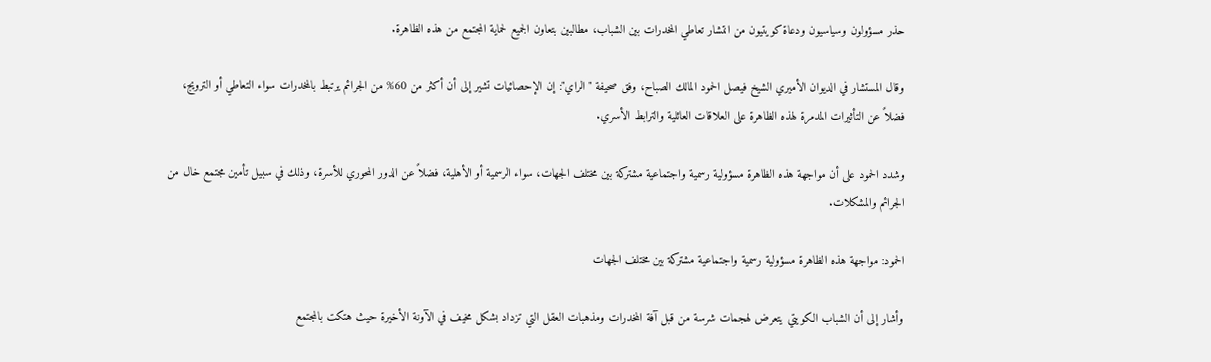حذر مسؤولون وسياسيون ودعاة كويتيون من انتشار تعاطي المخدرات بين الشباب، مطالبين بتعاون الجميع لحماية المجتمع من هذه الظاهرة.

وقال المستشار في الديوان الأميري الشيخ فيصل الحمود المالك الصباح، وفق صحيفة "الراي": إن الإحصائيات تشير إلى أن أكثر من 60% من الجرائم يرتبط بالمخدرات سواء التعاطي أو الترويج، فضلاً عن التأثيرات المدمرة لهذه الظاهرة على العلاقات العائلية والترابط الأسري.

وشدد الحمود على أن مواجهة هذه الظاهرة مسؤولية رسمية واجتماعية مشتركة بين مختلف الجهات، سواء الرسمية أو الأهلية، فضلاً عن الدور المحوري للأسرة، وذلك في سبيل تأمين مجتمع خال من الجرائم والمشكلات.

الحمود: مواجهة هذه الظاهرة مسؤولية رسمية واجتماعية مشتركة بين مختلف الجهات

وأشار إلى أن الشباب الكويتي يتعرض لهجمات شرسة من قبل آفة المخدرات ومذهبات العقل التي تزداد بشكل مخيف في الآونة الأخيرة حيث هتكت بالمجتمع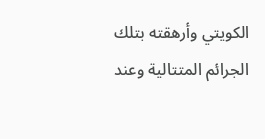الكويتي وأرهقته بتلك الجرائم المتتالية وعند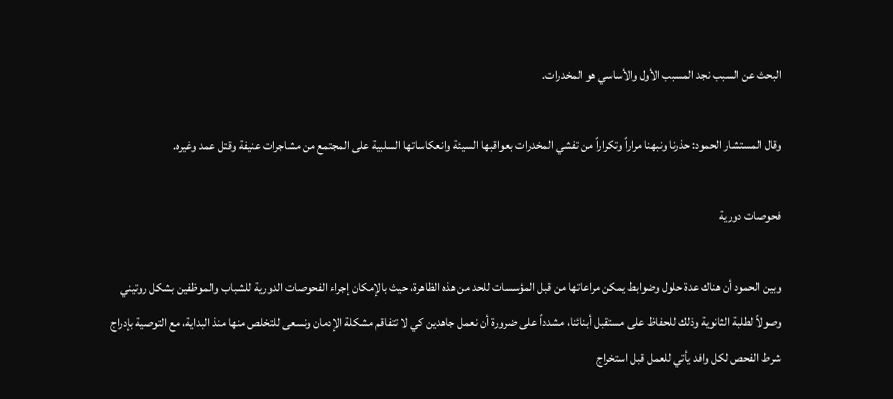البحث عن السبب نجد المسبب الأول والأساسي هو المخدرات.

وقال المستشار الحمود: حذرنا ونبهنا مراراً وتكراراً من تفشي المخدرات بعواقبها السيئة وانعكاساتها السلبية على المجتمع من مشاجرات عنيفة وقتل عمد وغيره.

فحوصات دورية

وبين الحمود أن هناك عدة حلول وضوابط يمكن مراعاتها من قبل المؤسسات للحد من هذه الظاهرة، حيث بالإمكان إجراء الفحوصات الدورية للشباب والموظفين بشكل روتيني وصولاً لطلبة الثانوية وذلك للحفاظ على مستقبل أبنائنا، مشدداً على ضرورة أن نعمل جاهدين كي لا تتفاقم مشكلة الإدمان ونسعى للتخلص منها منذ البداية، مع التوصية بإدراج شرط الفحص لكل وافد يأتي للعمل قبل استخراج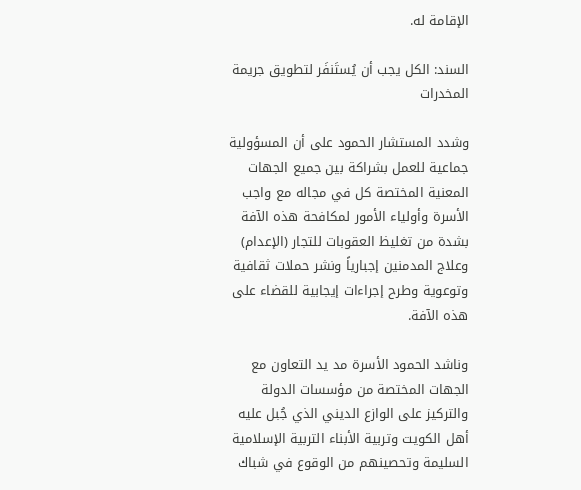الإقامة له.

السند: الكل يجب أن يُستَنفَر لتطويق جريمة المخدرات

وشدد المستشار الحمود على أن المسؤولية جماعية للعمل بشراكة بين جميع الجهات المعنية المختصة كل في مجاله مع واجب الأسرة وأولياء الأمور لمكافحة هذه الآفة بشدة من تغليظ العقوبات للتجار (الإعدام) وعلاج المدمنين إجبارياً ونشر حملات ثقافية وتوعوية وطرح إجراءات إيجابية للقضاء على هذه الآفة.

وناشد الحمود الأسرة مد يد التعاون مع الجهات المختصة من مؤسسات الدولة والتركيز على الوازع الديني الذي جُبل عليه أهل الكويت وتربية الأبناء التربية الإسلامية السليمة وتحصينهم من الوقوع في شباك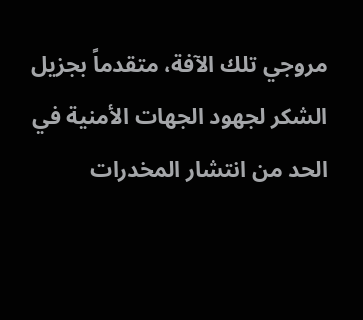مروجي تلك الآفة، متقدماً بجزيل الشكر لجهود الجهات الأمنية في الحد من انتشار المخدرات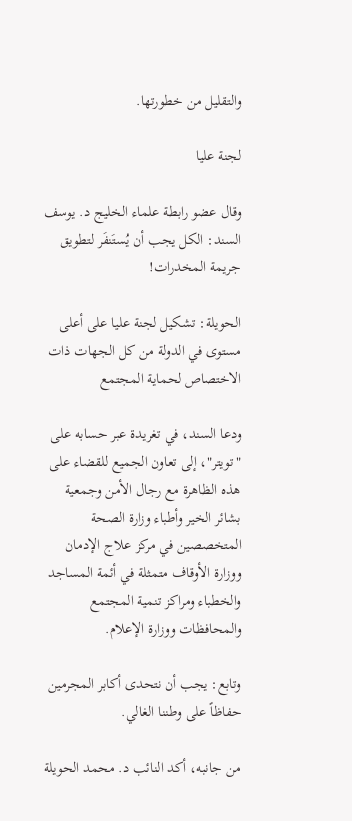والتقليل من خطورتها.

لجنة عليا

وقال عضو رابطة علماء الخليج د. يوسف السند: الكل يجب أن يُستَنفَر لتطويق جريمة المخدرات!

الحويلة: تشكيل لجنة عليا على أعلى مستوى في الدولة من كل الجهات ذات الاختصاص لحماية المجتمع

ودعا السند، في تغريدة عبر حسابه على "تويتر"، إلى تعاون الجميع للقضاء على هذه الظاهرة مع رجال الأمن وجمعية بشائر الخير وأطباء وزارة الصحة المتخصصين في مركز علاج الإدمان ووزارة الأوقاف متمثلة في أئمة المساجد والخطباء ومراكز تنمية المجتمع والمحافظات ووزارة الإعلام.

وتابع: يجب أن نتحدى أكابر المجرمين حفاظاً على وطننا الغالي.

من جانبه، أكد النائب د. محمد الحويلة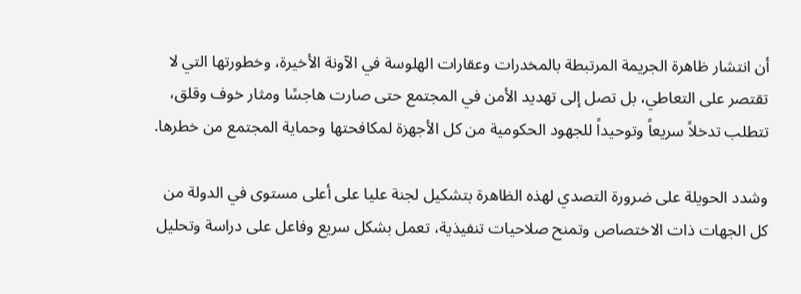أن انتشار ظاهرة الجريمة المرتبطة بالمخدرات وعقارات الهلوسة في الآونة الأخيرة، وخطورتها التي لا تقتصر على التعاطي، بل تصل إلى تهديد الأمن في المجتمع حتى صارت هاجسًا ومثار خوف وقلق، تتطلب تدخلاً سريعاً وتوحيداً للجهود الحكومية من كل الأجهزة لمكافحتها وحماية المجتمع من خطرها.

وشدد الحويلة على ضرورة التصدي لهذه الظاهرة بتشكيل لجنة عليا على أعلى مستوى في الدولة من كل الجهات ذات الاختصاص وتمنح صلاحيات تنفيذية، تعمل بشكل سريع وفاعل على دراسة وتحليل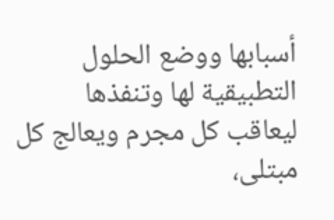أسبابها ووضع الحلول التطبيقية لها وتنفذها ليعاقب كل مجرم ويعالج كل مبتلى،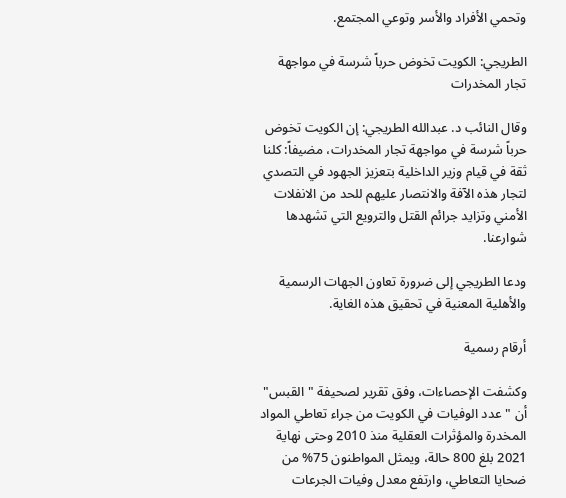وتحمي الأفراد والأسر وتوعي المجتمع.

الطريجي: الكويت تخوض حرباً شرسة في مواجهة تجار المخدرات

وقال النائب د. عبدالله الطريجي: إن الكويت تخوض حرباً شرسة في مواجهة تجار المخدرات، مضيفاً: كلنا ثقة في قيام وزير الداخلية بتعزيز الجهود في التصدي لتجار هذه الآفة والانتصار عليهم للحد من الانفلات الأمني وتزايد جرائم القتل والترويع التي تشهدها شوارعنا.

ودعا الطريجي إلى ضرورة تعاون الجهات الرسمية والأهلية المعنية في تحقيق هذه الغاية.

أرقام رسمية

وكشفت الإحصاءات، وفق تقرير لصحيفة "القبس" أن "عدد الوفيات في الكويت من جراء تعاطي المواد المخدرة والمؤثرات العقلية منذ 2010 وحتى نهاية 2021 بلغ 800 حالة، ويمثل المواطنون 75% من ضحايا التعاطي، وارتفع معدل وفيات الجرعات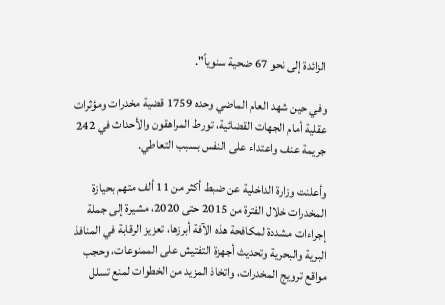الزائدة إلى نحو 67 ضحية سنوياً".

وفي حين شهد العام الماضي وحده 1759 قضية مخدرات ومؤثرات عقلية أمام الجهات القضائية، تورط المراهقون والأحداث في 242 جريمة عنف واعتداء على النفس بسبب التعاطي.

وأعلنت وزارة الداخلية عن ضبط أكثر من 11 ألف متهم بحيازة المخدرات خلال الفترة من 2015 حتى 2020، مشيرة إلى جملة إجراءات مشددة لمكافحة هذه الآفة أبرزها، تعزيز الرقابة في المنافذ البرية والبحرية وتحديث أجهزة التفتيش على الممنوعات، وحجب مواقع ترويج المخدرات، واتخاذ المزيد من الخطوات لمنع تسلل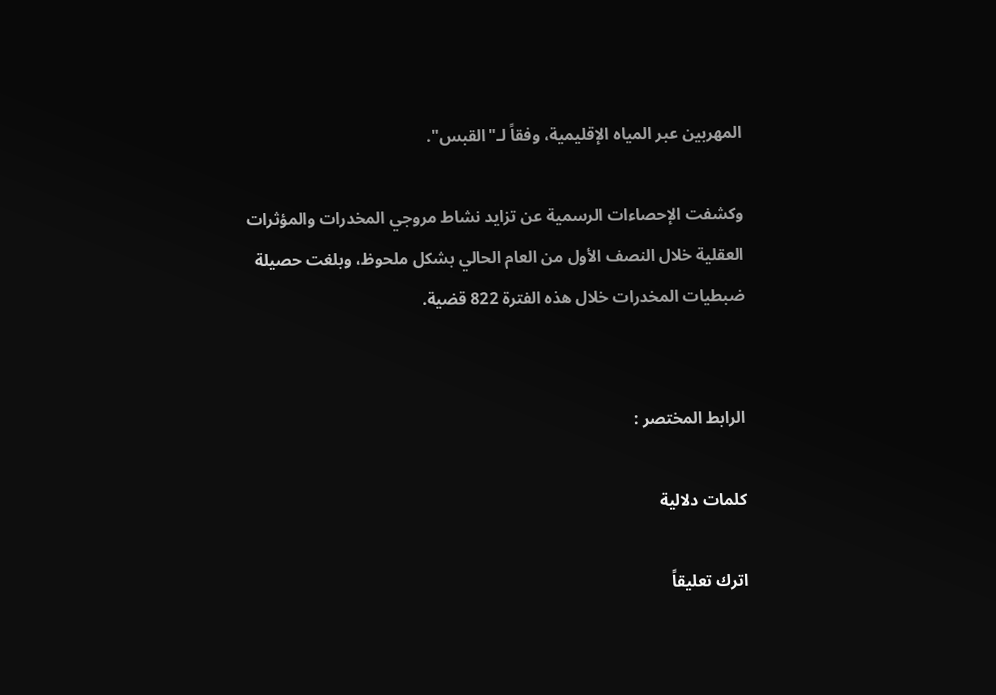المهربين عبر المياه الإقليمية، وفقاً لـ"القبس".

وكشفت الإحصاءات الرسمية عن تزايد نشاط مروجي المخدرات والمؤثرات العقلية خلال النصف الأول من العام الحالي بشكل ملحوظ، وبلغت حصيلة ضبطيات المخدرات خلال هذه الفترة 822 قضية.


الرابط المختصر :

كلمات دلالية

اترك تعليقاً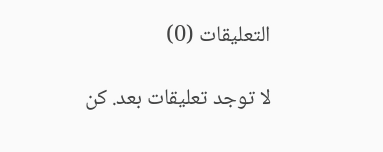التعليقات (0)

لا توجد تعليقات بعد. كن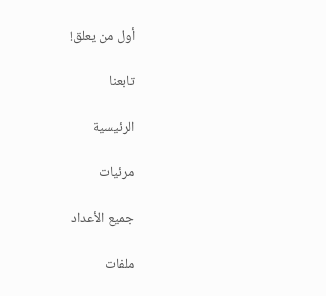أول من يعلق!

تابعنا

الرئيسية

مرئيات

جميع الأعداد

ملفات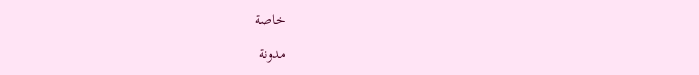خاصة

مدونة